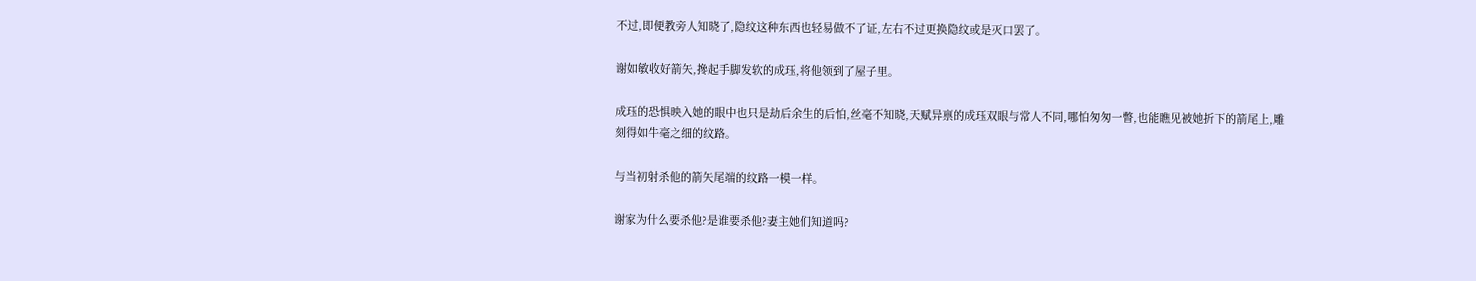不过,即便教旁人知晓了,隐纹这种东西也轻易做不了证,左右不过更换隐纹或是灭口罢了。

谢如敏收好箭矢,搀起手脚发软的成珏,将他领到了屋子里。

成珏的恐惧映入她的眼中也只是劫后余生的后怕,丝毫不知晓,天赋异禀的成珏双眼与常人不同,哪怕匆匆一瞥,也能瞧见被她折下的箭尾上,雕刻得如牛毫之细的纹路。

与当初射杀他的箭矢尾端的纹路一模一样。

谢家为什么要杀他?是谁要杀他?妻主她们知道吗?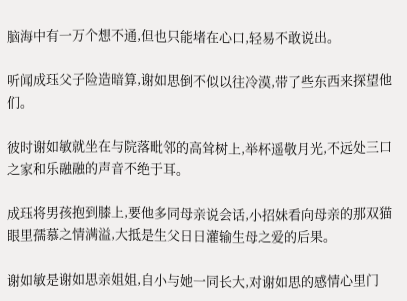脑海中有一万个想不通,但也只能堵在心口,轻易不敢说出。

听闻成珏父子险造暗算,谢如思倒不似以往冷漠,带了些东西来探望他们。

彼时谢如敏就坐在与院落毗邻的高耸树上,举杯遥敬月光,不远处三口之家和乐融融的声音不绝于耳。

成珏将男孩抱到膝上,要他多同母亲说会话,小招妹看向母亲的那双猫眼里孺慕之情满溢,大抵是生父日日灌输生母之爱的后果。

谢如敏是谢如思亲姐姐,自小与她一同长大,对谢如思的感情心里门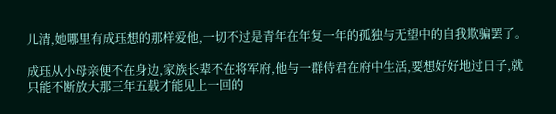儿清,她哪里有成珏想的那样爱他,一切不过是青年在年复一年的孤独与无望中的自我欺骗罢了。

成珏从小母亲便不在身边,家族长辈不在将军府,他与一群侍君在府中生活,要想好好地过日子,就只能不断放大那三年五载才能见上一回的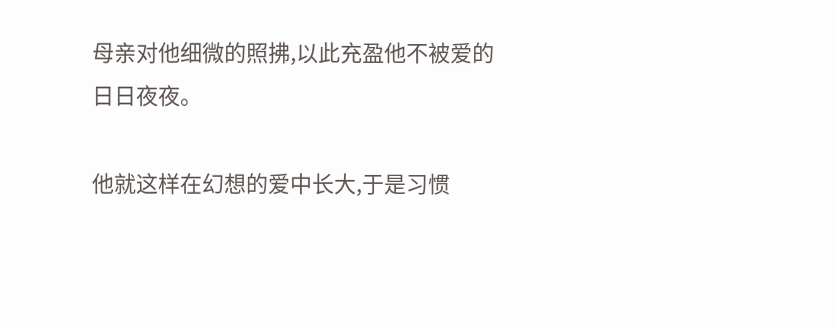母亲对他细微的照拂,以此充盈他不被爱的日日夜夜。

他就这样在幻想的爱中长大,于是习惯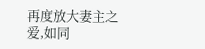再度放大妻主之爱,如同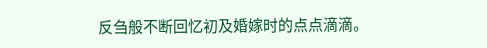反刍般不断回忆初及婚嫁时的点点滴滴。